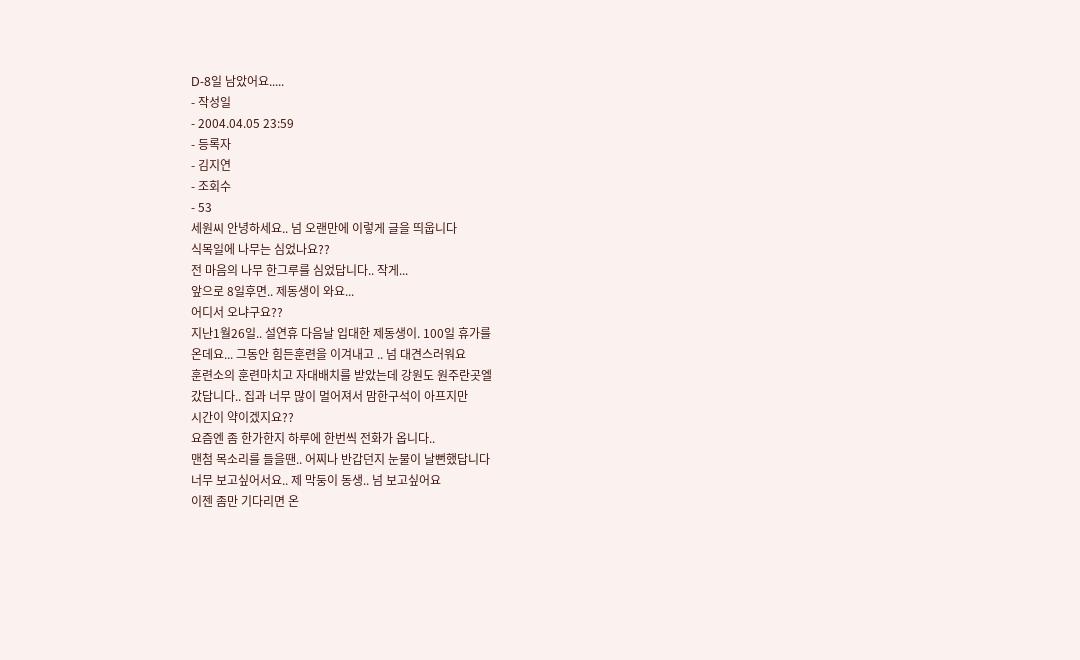D-8일 남았어요.....
- 작성일
- 2004.04.05 23:59
- 등록자
- 김지연
- 조회수
- 53
세원씨 안녕하세요.. 넘 오랜만에 이렇게 글을 띄웁니다
식목일에 나무는 심었나요??
전 마음의 나무 한그루를 심었답니다.. 작게...
앞으로 8일후면.. 제동생이 와요...
어디서 오냐구요??
지난1월26일.. 설연휴 다음날 입대한 제동생이. 100일 휴가를
온데요... 그동안 힘든훈련을 이겨내고 .. 넘 대견스러워요
훈련소의 훈련마치고 자대배치를 받았는데 강원도 원주란곳엘
갔답니다.. 집과 너무 많이 멀어져서 맘한구석이 아프지만
시간이 약이겠지요??
요즘엔 좀 한가한지 하루에 한번씩 전화가 옵니다..
맨첨 목소리를 들을땐.. 어찌나 반갑던지 눈물이 날뻔했답니다
너무 보고싶어서요.. 제 막둥이 동생.. 넘 보고싶어요
이젠 좀만 기다리면 온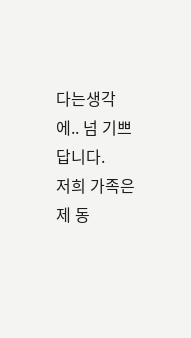다는생각에.. 넘 기쁘답니다.
저희 가족은 제 동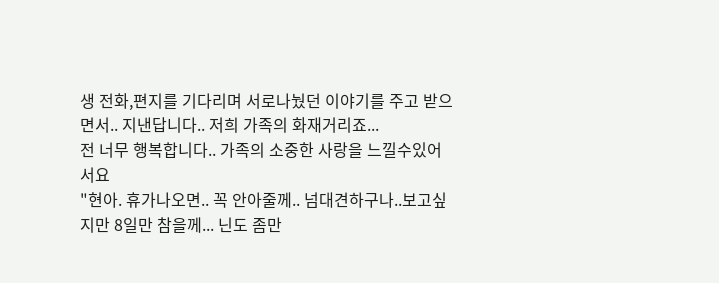생 전화,편지를 기다리며 서로나눴던 이야기를 주고 받으면서.. 지낸답니다.. 저희 가족의 화재거리죠...
전 너무 행복합니다.. 가족의 소중한 사랑을 느낄수있어서요
"현아. 휴가나오면.. 꼭 안아줄께.. 넘대견하구나..보고싶지만 8일만 참을께... 닌도 좀만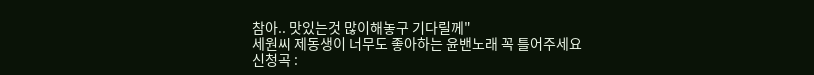참아.. 맛있는것 많이해놓구 기다릴께"
세원씨 제동생이 너무도 좋아하는 윤밴노래 꼭 틀어주세요
신청곡 :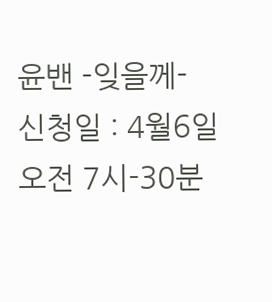윤밴 -잊을께-
신청일 : 4월6일 오전 7시-30분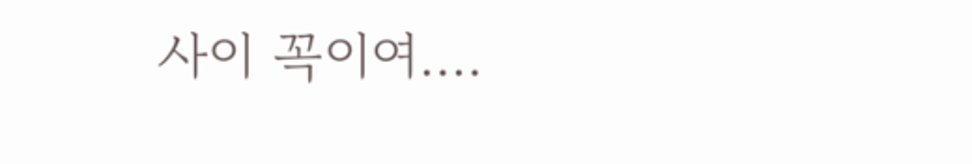사이 꼭이여....